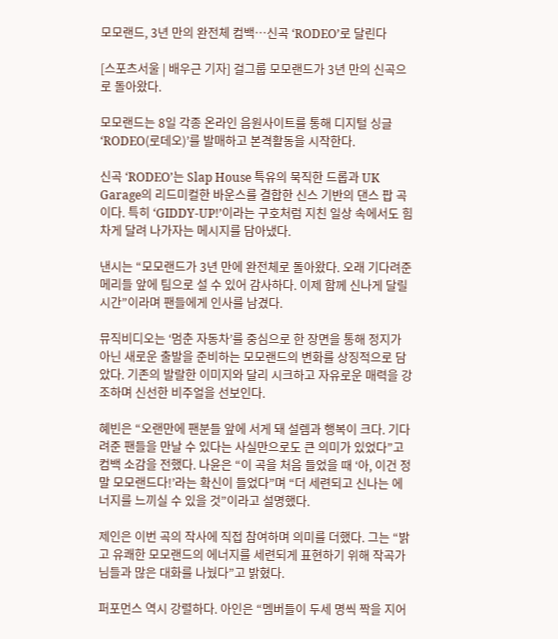모모랜드, 3년 만의 완전체 컴백…신곡 ‘RODEO’로 달린다

[스포츠서울 | 배우근 기자] 걸그룹 모모랜드가 3년 만의 신곡으로 돌아왔다.

모모랜드는 8일 각종 온라인 음원사이트를 통해 디지털 싱글 ‘RODEO(로데오)’를 발매하고 본격활동을 시작한다.

신곡 ‘RODEO’는 Slap House 특유의 묵직한 드롭과 UK Garage의 리드미컬한 바운스를 결합한 신스 기반의 댄스 팝 곡이다. 특히 ‘GIDDY-UP!’이라는 구호처럼 지친 일상 속에서도 힘차게 달려 나가자는 메시지를 담아냈다.

낸시는 “모모랜드가 3년 만에 완전체로 돌아왔다. 오래 기다려준 메리들 앞에 팀으로 설 수 있어 감사하다. 이제 함께 신나게 달릴 시간”이라며 팬들에게 인사를 남겼다.

뮤직비디오는 ‘멈춘 자동차’를 중심으로 한 장면을 통해 정지가 아닌 새로운 출발을 준비하는 모모랜드의 변화를 상징적으로 담았다. 기존의 발랄한 이미지와 달리 시크하고 자유로운 매력을 강조하며 신선한 비주얼을 선보인다.

혜빈은 “오랜만에 팬분들 앞에 서게 돼 설렘과 행복이 크다. 기다려준 팬들을 만날 수 있다는 사실만으로도 큰 의미가 있었다”고 컴백 소감을 전했다. 나윤은 “이 곡을 처음 들었을 때 ‘아, 이건 정말 모모랜드다!’라는 확신이 들었다”며 “더 세련되고 신나는 에너지를 느끼실 수 있을 것”이라고 설명했다.

제인은 이번 곡의 작사에 직접 참여하며 의미를 더했다. 그는 “밝고 유쾌한 모모랜드의 에너지를 세련되게 표현하기 위해 작곡가님들과 많은 대화를 나눴다”고 밝혔다.

퍼포먼스 역시 강렬하다. 아인은 “멤버들이 두세 명씩 짝을 지어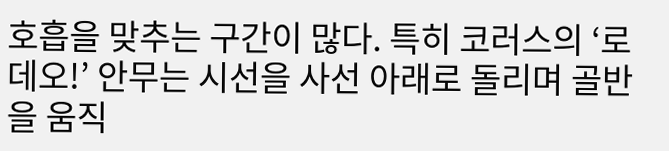호흡을 맞추는 구간이 많다. 특히 코러스의 ‘로데오!’ 안무는 시선을 사선 아래로 돌리며 골반을 움직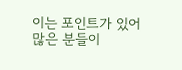이는 포인트가 있어 많은 분들이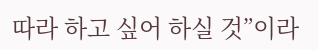따라 하고 싶어 하실 것”이라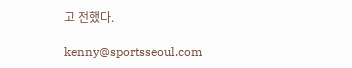고 전했다.

kenny@sportsseoul.com